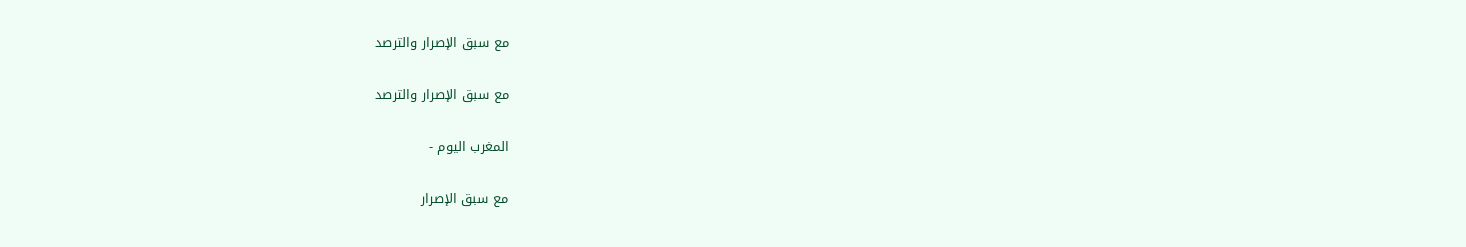مع سبق الإصرار والترصد

مع سبق الإصرار والترصد

المغرب اليوم -

مع سبق الإصرار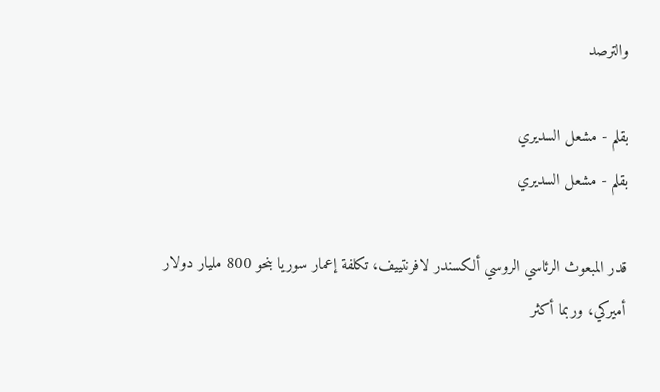والترصد

بقلم - مشعل السديري
بقلم - مشعل السديري

قدر المبعوث الرئاسي الروسي ألكسندر لافرنتييف، تكلفة إعمار سوريا بنحو 800 مليار دولار أميركي، وربما أكثر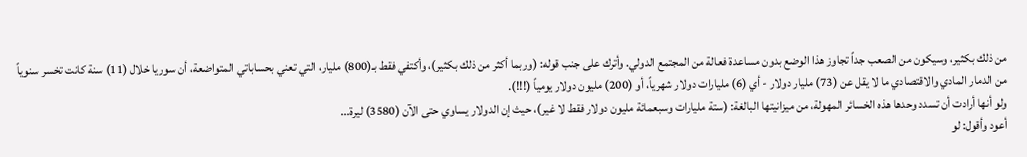من ذلك بكثير، وسيكون من الصعب جداً تجاوز هذا الوضع بدون مساعدة فعالة من المجتمع الدولي. وأترك على جنب قوله: (وربما أكثر من ذلك بكثير)، وأكتفي فقط بـ(800) مليار، التي تعني بحساباتي المتواضعة، أن سوريا خلال (11) سنة كانت تخسر سنوياً من الدمار المادي والاقتصادي ما لا يقل عن (73) مليار دولار - أي (6) مليارات دولار شهرياً، أو (200) مليون دولار يومياً (!!!).
ولو أنها أرادت أن تسدد وحدها هذه الخسائر المهولة، من ميزانيتها البالغة: (ستة مليارات وسبعمائة مليون دولار فقط لا غير)، حيث إن الدولار يساوي حتى الآن (3580) ليرة...
أعود وأقول: لو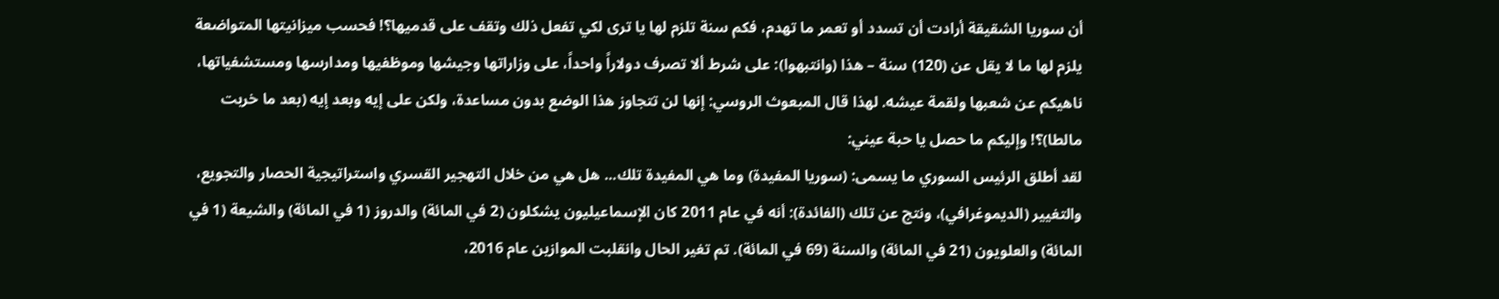أن سوريا الشقيقة أرادت أن تسدد أو تعمر ما تهدم، فكم سنة تلزم لها يا ترى لكي تفعل ذلك وتقف على قدميها؟! فحسب ميزانيتها المتواضعة يلزم لها ما لا يقل عن (120) سنة – هذا (وانتبهوا): على شرط ألا تصرف دولاراً واحداً، على وزاراتها وجيشها وموظفيها ومدارسها ومستشفياتها، ناهيكم عن شعبها ولقمة عيشه. لهذا قال المبعوث الروسي: إنها لن تتجاوز هذا الوضع بدون مساعدة، ولكن على إيه وبعد إيه (بعد ما خربت مالطا)؟! وإليكم ما حصل يا حبة عيني:
لقد أطلق الرئيس السوري ما يسمى: (سوريا المفيدة) وما هي المفيدة تلك... هل هي من خلال التهجير القسري واستراتيجية الحصار والتجويع، والتغيير (الديموغرافي)، ونتج عن تلك (الفائدة): أنه في عام 2011 كان الإسماعيليون يشكلون (2 في المائة) والدروز (1 في المائة) والشيعة (1 في المائة) والعلويون (21 في المائة) والسنة (69 في المائة). تم تغير الحال وانقلبت الموازين عام 2016،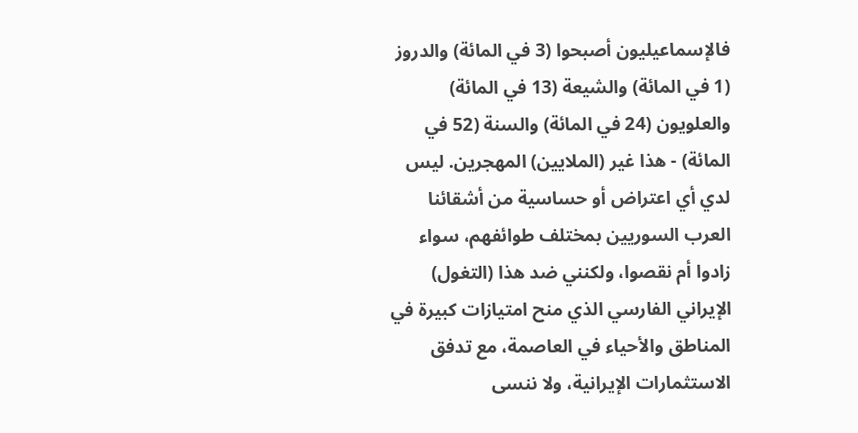فالإسماعيليون أصبحوا (3 في المائة) والدروز (1 في المائة) والشيعة (13 في المائة) والعلويون (24 في المائة) والسنة (52 في المائة) - هذا غير (الملايين) المهجرين. ليس لدي أي اعتراض أو حساسية من أشقائنا العرب السوريين بمختلف طوائفهم، سواء زادوا أم نقصوا، ولكنني ضد هذا (التغول) الإيراني الفارسي الذي منح امتيازات كبيرة في المناطق والأحياء في العاصمة، مع تدفق الاستثمارات الإيرانية، ولا ننسى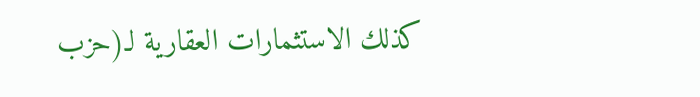كذلك الاستثمارات العقارية لـ(حزب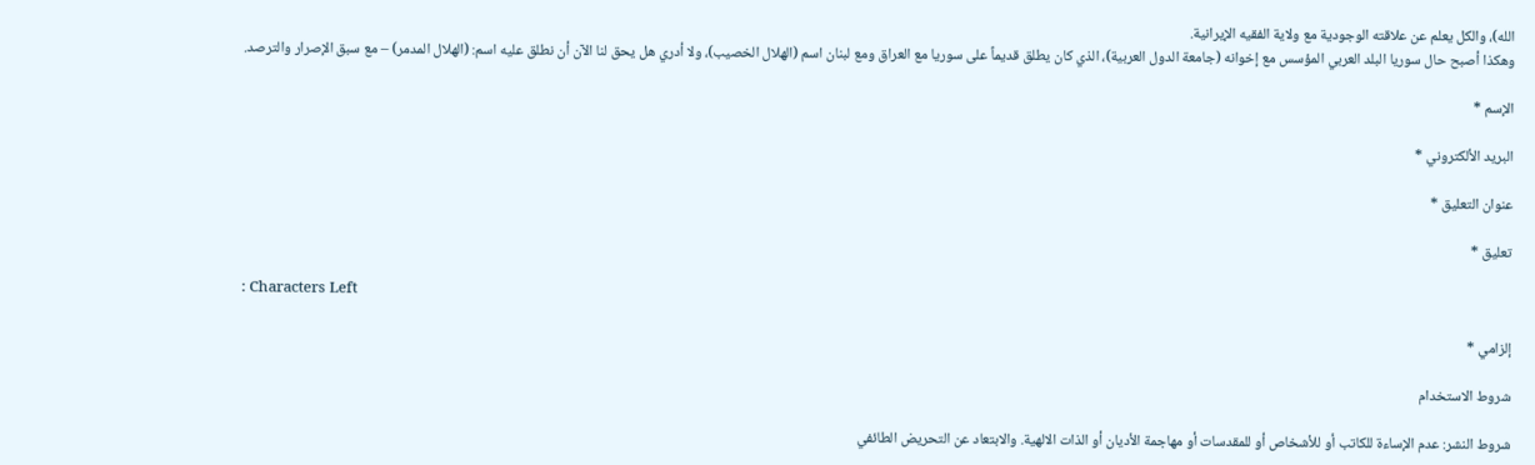الله)، والكل يعلم عن علاقته الوجودية مع ولاية الفقيه الإيرانية.
وهكذا أصبح حال سوريا البلد العربي المؤسس مع إخوانه (جامعة الدول العربية)، الذي كان يطلق قديماً على سوريا مع العراق ومع لبنان اسم (الهلال الخصيب)، ولا أدري هل يحق لنا الآن أن نطلق عليه اسم: (الهلال المدمر) – مع سبق الإصرار والترصد.

الإسم *

البريد الألكتروني *

عنوان التعليق *

تعليق *

: Characters Left

إلزامي *

شروط الاستخدام

شروط النشر: عدم الإساءة للكاتب أو للأشخاص أو للمقدسات أو مهاجمة الأديان أو الذات الالهية. والابتعاد عن التحريض الطائفي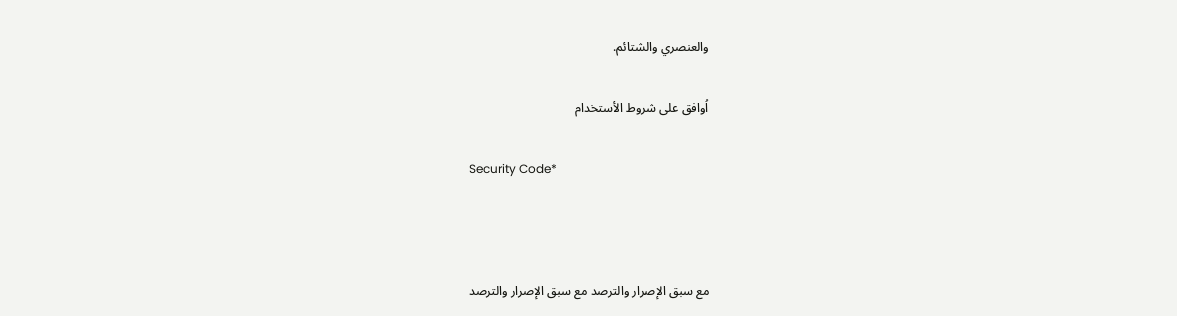والعنصري والشتائم.

اُوافق على شروط الأستخدام

Security Code*



مع سبق الإصرار والترصد مع سبق الإصرار والترصد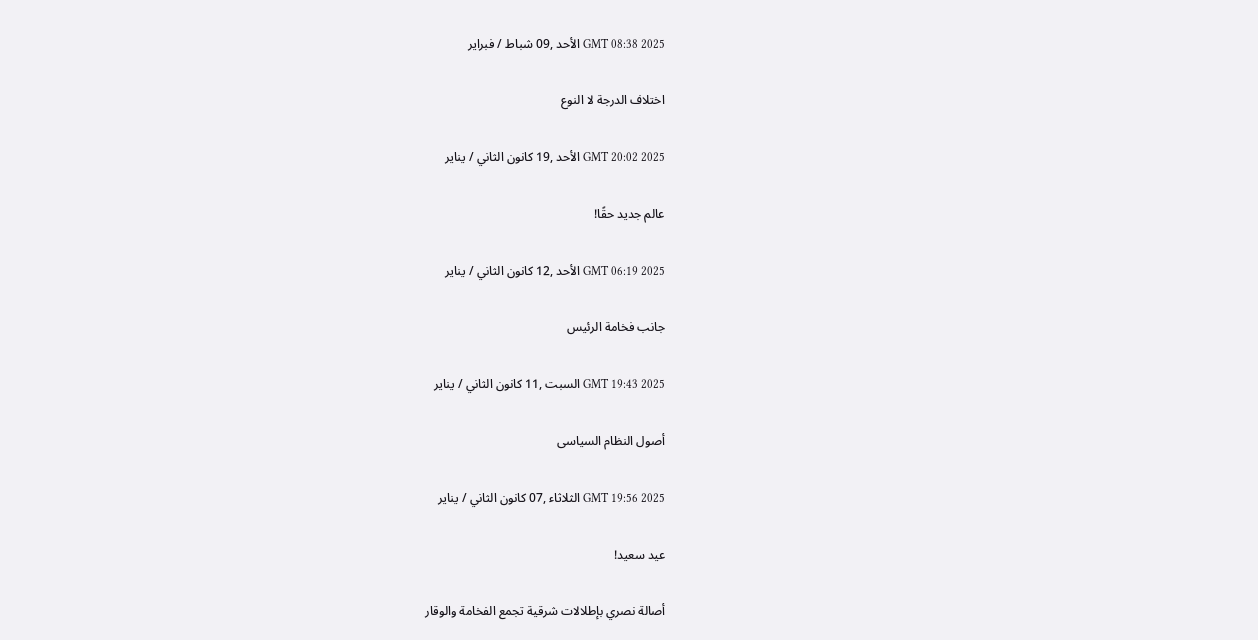GMT 08:38 2025 الأحد ,09 شباط / فبراير

اختلاف الدرجة لا النوع

GMT 20:02 2025 الأحد ,19 كانون الثاني / يناير

عالم جديد حقًا!

GMT 06:19 2025 الأحد ,12 كانون الثاني / يناير

جانب فخامة الرئيس

GMT 19:43 2025 السبت ,11 كانون الثاني / يناير

أصول النظام السياسى

GMT 19:56 2025 الثلاثاء ,07 كانون الثاني / يناير

عيد سعيد!

أصالة نصري بإطلالات شرقية تجمع الفخامة والوقار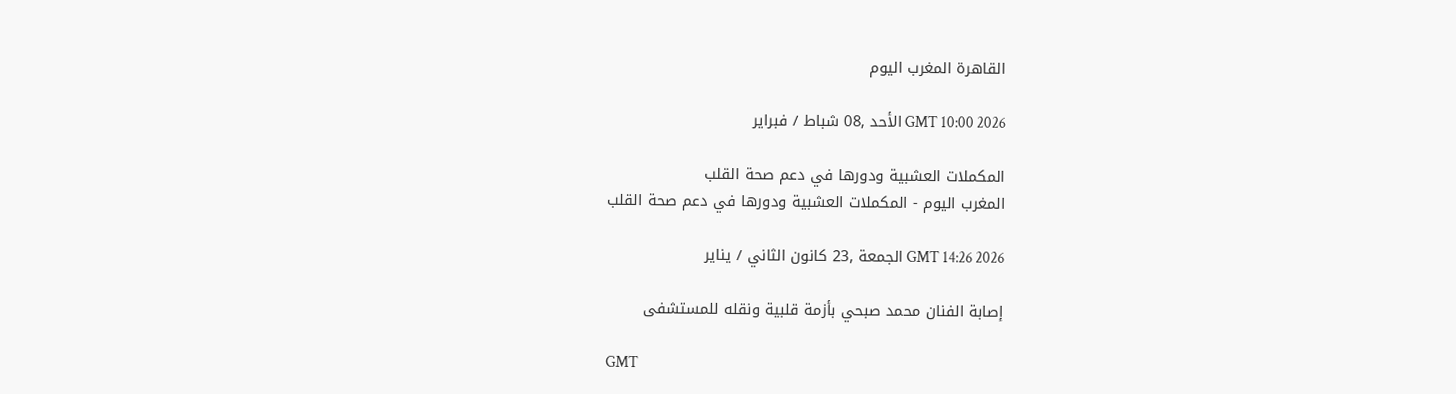القاهرة المغرب اليوم

GMT 10:00 2026 الأحد ,08 شباط / فبراير

المكملات العشبية ودورها في دعم صحة القلب
المغرب اليوم - المكملات العشبية ودورها في دعم صحة القلب

GMT 14:26 2026 الجمعة ,23 كانون الثاني / يناير

إصابة الفنان محمد صبحي بأزمة قلبية ونقله للمستشفى

GMT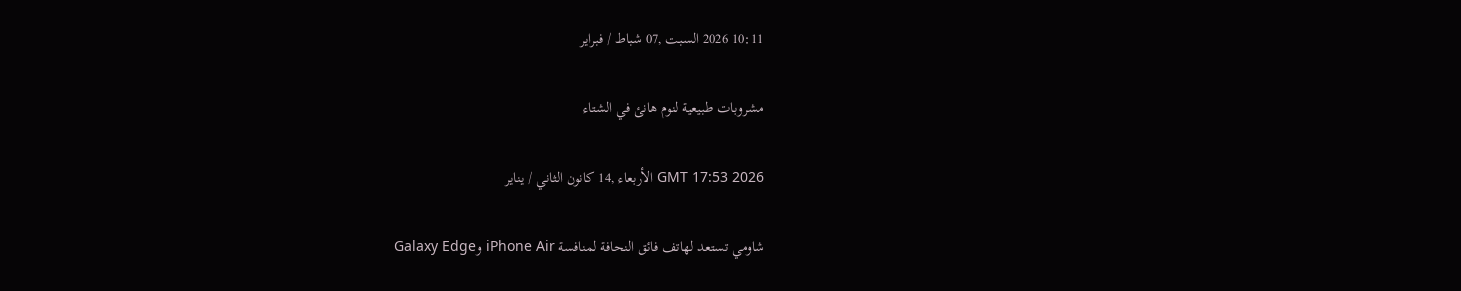10:11 2026 السبت ,07 شباط / فبراير

مشروبات طبيعية لنوم هانئ في الشتاء

GMT 17:53 2026 الأربعاء ,14 كانون الثاني / يناير

شاومي تستعد لهاتف فائق النحافة لمنافسة iPhone Air وGalaxy Edge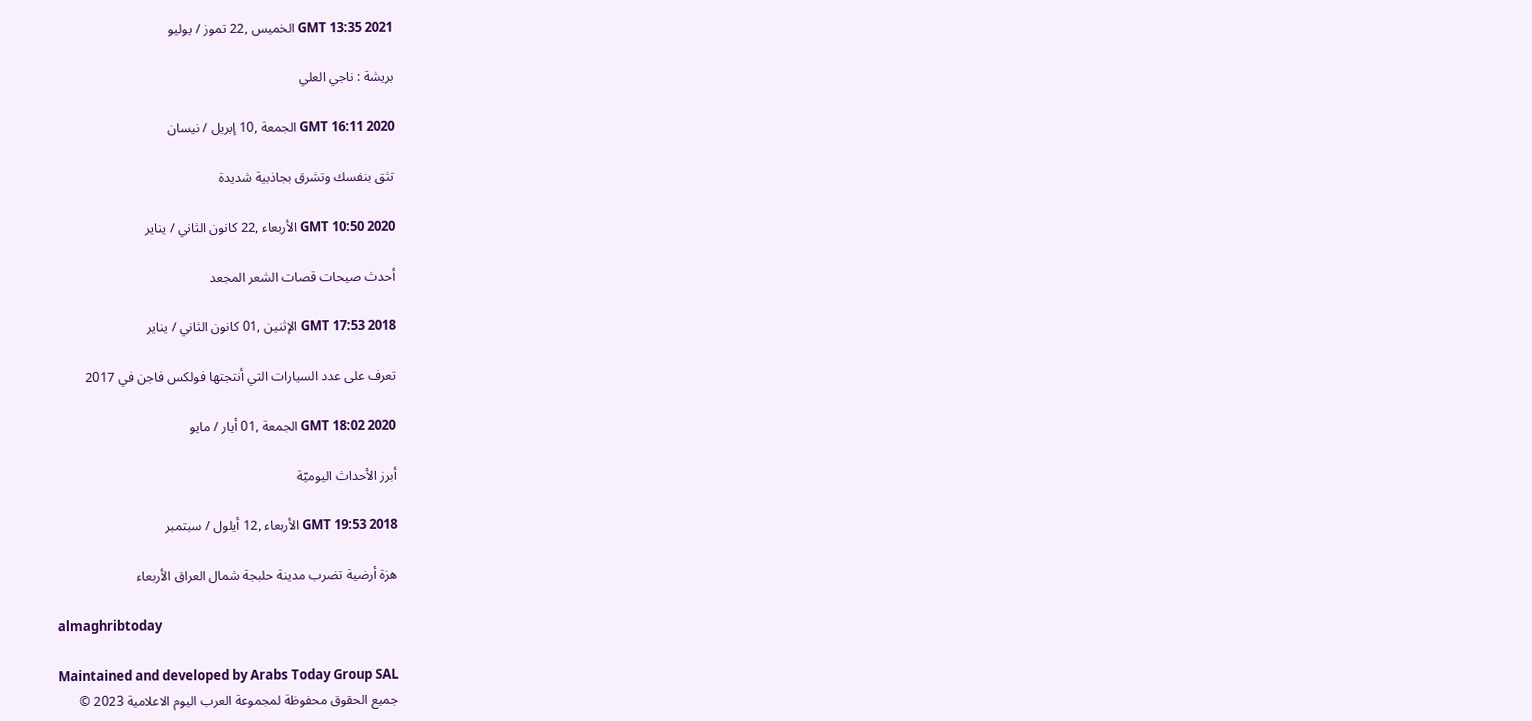GMT 13:35 2021 الخميس ,22 تموز / يوليو

بريشة : ناجي العلي

GMT 16:11 2020 الجمعة ,10 إبريل / نيسان

تثق بنفسك وتشرق بجاذبية شديدة

GMT 10:50 2020 الأربعاء ,22 كانون الثاني / يناير

أحدث صيحات قصات الشعر المجعد

GMT 17:53 2018 الإثنين ,01 كانون الثاني / يناير

تعرف على عدد السيارات التي أنتجتها فولكس فاجن في 2017

GMT 18:02 2020 الجمعة ,01 أيار / مايو

أبرز الأحداث اليوميّة

GMT 19:53 2018 الأربعاء ,12 أيلول / سبتمبر

هزة أرضية تضرب مدينة حلبجة شمال العراق الأربعاء

almaghribtoday

Maintained and developed by Arabs Today Group SAL
جميع الحقوق محفوظة لمجموعة العرب اليوم الاعلامية 2023 ©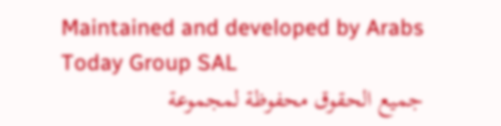Maintained and developed by Arabs Today Group SAL
جميع الحقوق محفوظة لمجموعة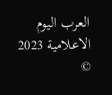العرب اليوم الاعلامية 2023 ©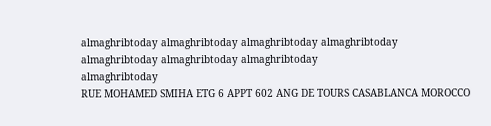almaghribtoday almaghribtoday almaghribtoday almaghribtoday
almaghribtoday almaghribtoday almaghribtoday
almaghribtoday
RUE MOHAMED SMIHA ETG 6 APPT 602 ANG DE TOURS CASABLANCA MOROCCO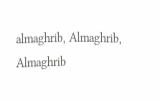almaghrib, Almaghrib, Almaghrib